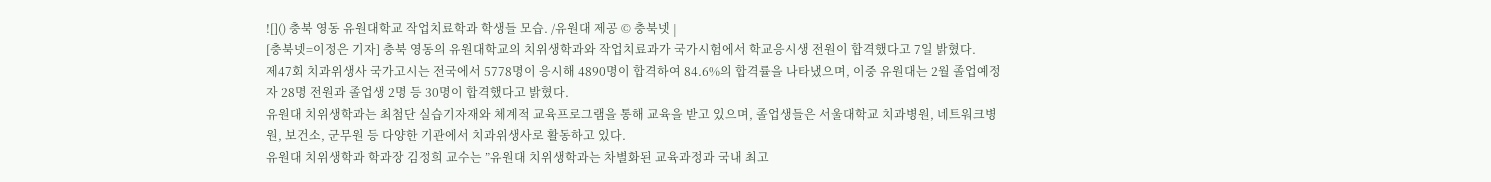![]() 충북 영동 유원대학교 작업치료학과 학생들 모습. /유원대 제공 © 충북넷 |
[충북넷=이정은 기자] 충북 영동의 유원대학교의 치위생학과와 작업치료과가 국가시험에서 학교응시생 전원이 합격했다고 7일 밝혔다.
제47회 치과위생사 국가고시는 전국에서 5778명이 응시해 4890명이 합격하여 84.6%의 합격률을 나타냈으며, 이중 유원대는 2월 졸업예정자 28명 전원과 졸업생 2명 등 30명이 합격했다고 밝혔다.
유원대 치위생학과는 최첨단 실습기자재와 체계적 교육프로그램을 통해 교육을 받고 있으며, 졸업생들은 서울대학교 치과병원, 네트워크병원, 보건소, 군무원 등 다양한 기관에서 치과위생사로 활동하고 있다.
유원대 치위생학과 학과장 김정희 교수는 ”유원대 치위생학과는 차별화된 교육과정과 국내 최고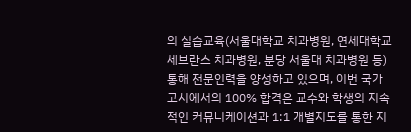의 실습교육(서울대학교 치과병원, 연세대학교 세브란스 치과병원, 분당 서울대 치과병원 등) 통해 전문인력을 양성하고 있으며, 이번 국가고시에서의 100% 합격은 교수와 학생의 지속적인 커뮤니케이션과 1:1 개별지도를 통한 지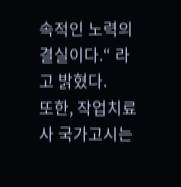속적인 노력의 결실이다.“ 라고 밝혔다.
또한, 작업치료사 국가고시는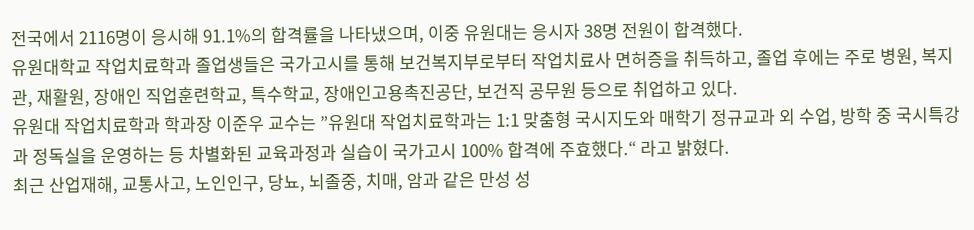전국에서 2116명이 응시해 91.1%의 합격률을 나타냈으며, 이중 유원대는 응시자 38명 전원이 합격했다.
유원대학교 작업치료학과 졸업생들은 국가고시를 통해 보건복지부로부터 작업치료사 면허증을 취득하고, 졸업 후에는 주로 병원, 복지관, 재활원, 장애인 직업훈련학교, 특수학교, 장애인고용촉진공단, 보건직 공무원 등으로 취업하고 있다.
유원대 작업치료학과 학과장 이준우 교수는 ”유원대 작업치료학과는 1:1 맞춤형 국시지도와 매학기 정규교과 외 수업, 방학 중 국시특강과 정독실을 운영하는 등 차별화된 교육과정과 실습이 국가고시 100% 합격에 주효했다.“ 라고 밝혔다.
최근 산업재해, 교통사고, 노인인구, 당뇨, 뇌졸중, 치매, 암과 같은 만성 성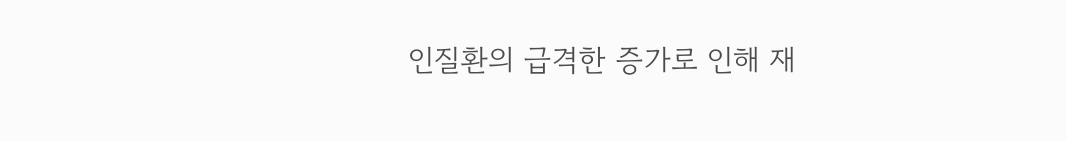인질환의 급격한 증가로 인해 재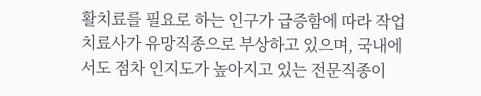활치료를 필요로 하는 인구가 급증함에 따라 작업치료사가 유망직종으로 부상하고 있으며, 국내에서도 점차 인지도가 높아지고 있는 전문직종이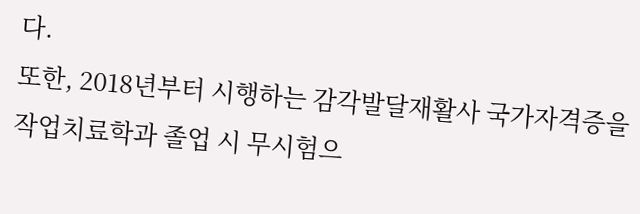다.
또한, 2018년부터 시행하는 감각발달재활사 국가자격증을 작업치료학과 졸업 시 무시험으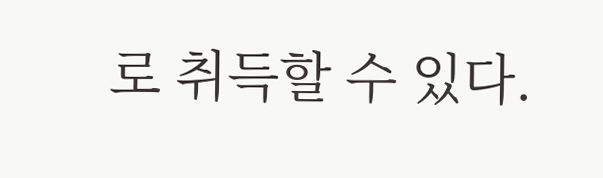로 취득할 수 있다.